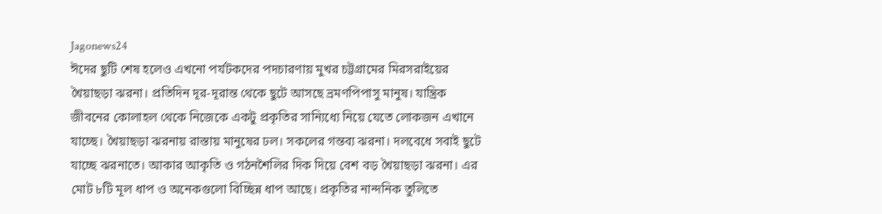Jagonews24
ঈদের ছুটি শেষ হলেও এখনো পর্যটকদের পদচারণায় মুখর চট্টগ্রামের মিরসরাইয়ের খৈয়াছড়া ঝরনা। প্রতিদিন দূর-দূরান্ত থেকে ছুটে আসছে ভ্রমণপিপাসু মানুষ। যান্ত্রিক জীবনের কোলাহল থেকে নিজেকে একটু প্রকৃতির সান্যিধ্যে নিয়ে যেতে লোকজন এখানে যাচ্ছে। খৈয়াছড়া ঝরনায় রাস্তায় মানুষের ঢল। সকলের গন্তব্য ঝরনা। দলবেধে সবাই ছুটে যাচ্ছে ঝরনাতে। আকার আকৃতি ও গঠনশৈলির দিক দিয়ে বেশ বড় খৈয়াছড়া ঝরনা। এর মোট ৮টি মূল ধাপ ও অনেকগুলো বিচ্ছিন্ন ধাপ আছে। প্রকৃতির নান্দনিক তুলিতে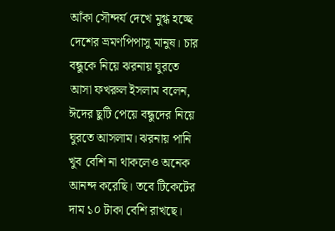আঁকা সৌন্দর্য দেখে মুগ্ধ হচ্ছে দেশের ভ্রমণপিপাসু মানুষ। চার বন্ধুকে নিয়ে ঝরনায় ঘুরতে আসা ফখরুল ইসলাম বলেন, ঈদের ছুটি পেয়ে বন্ধুদের নিয়ে ঘুরতে আসলাম। ঝরনায় পানি খুব বেশি না থাকলেও অনেক আনন্দ করেছি। তবে টিকেটের দাম ১০ টাকা বেশি রাখছে।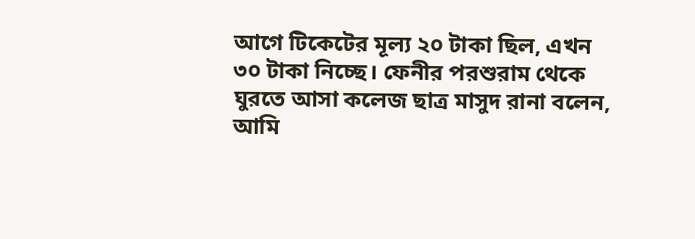আগে টিকেটের মূল্য ২০ টাকা ছিল, এখন ৩০ টাকা নিচ্ছে। ফেনীর পরশুরাম থেকে ঘুরতে আসা কলেজ ছাত্র মাসুদ রানা বলেন, আমি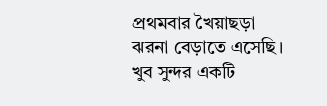প্রথমবার খৈয়াছড়া ঝরনা বেড়াতে এসেছি। খুব সুন্দর একটি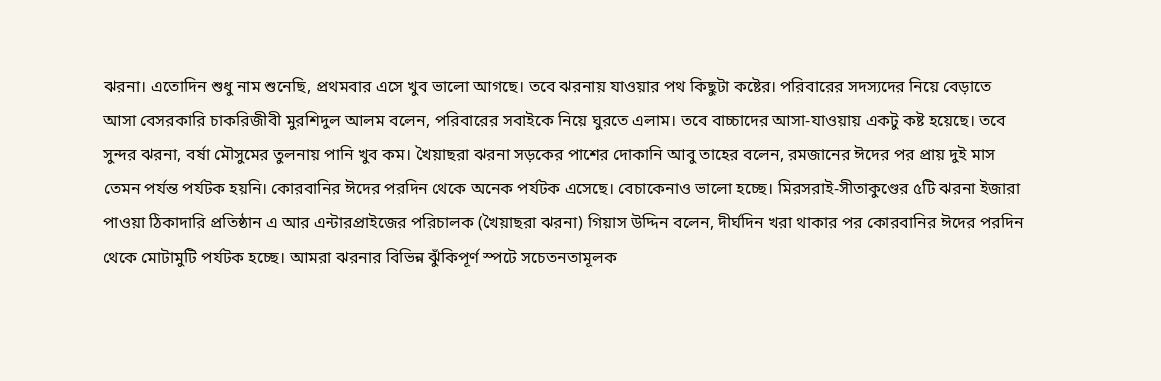ঝরনা। এতোদিন শুধু নাম শুনেছি, প্রথমবার এসে খুব ভালো আগছে। তবে ঝরনায় যাওয়ার পথ কিছুটা কষ্টের। পরিবারের সদস্যদের নিয়ে বেড়াতে আসা বেসরকারি চাকরিজীবী মুরশিদুল আলম বলেন, পরিবারের সবাইকে নিয়ে ঘুরতে এলাম। তবে বাচ্চাদের আসা-যাওয়ায় একটু কষ্ট হয়েছে। তবে সুন্দর ঝরনা, বর্ষা মৌসুমের তুলনায় পানি খুব কম। খৈয়াছরা ঝরনা সড়কের পাশের দোকানি আবু তাহের বলেন, রমজানের ঈদের পর প্রায় দুই মাস তেমন পর্যন্ত পর্যটক হয়নি। কোরবানির ঈদের পরদিন থেকে অনেক পর্যটক এসেছে। বেচাকেনাও ভালো হচ্ছে। মিরসরাই-সীতাকুণ্ডের ৫টি ঝরনা ইজারা পাওয়া ঠিকাদারি প্রতিষ্ঠান এ আর এন্টারপ্রাইজের পরিচালক (খৈয়াছরা ঝরনা) গিয়াস উদ্দিন বলেন, দীর্ঘদিন খরা থাকার পর কোরবানির ঈদের পরদিন থেকে মোটামুটি পর্যটক হচ্ছে। আমরা ঝরনার বিভিন্ন ঝুঁকিপূর্ণ স্পটে সচেতনতামূলক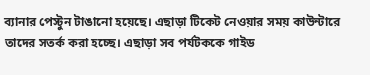ব্যানার পেস্টুন টাঙানো হয়েছে। এছাড়া টিকেট নেওয়ার সময় কাউন্টারে তাদের সতর্ক করা হচ্ছে। এছাড়া সব পর্যটককে গাইড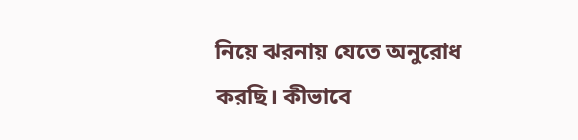নিয়ে ঝরনায় যেতে অনুরোধ করছি। কীভাবে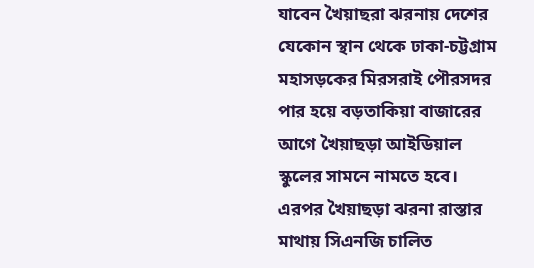যাবেন খৈয়াছরা ঝরনায় দেশের যেকোন স্থান থেকে ঢাকা-চট্টগ্রাম মহাসড়কের মিরসরাই পৌরসদর পার হয়ে বড়তাকিয়া বাজারের আগে খৈয়াছড়া আইডিয়াল স্কুলের সামনে নামতে হবে। এরপর খৈয়াছড়া ঝরনা রাস্তার মাথায় সিএনজি চালিত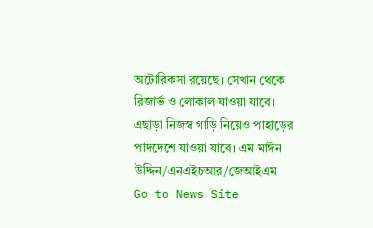অটোরিকসা রয়েছে। সেখান থেকে রিজার্ভ ও লোকাল যাওয়া যাবে। এছাড়া নিজস্ব গাড়ি নিয়েও পাহাড়ের পাদদেশে যাওয়া যাবে। এম মাঈন উদ্দিন/এনএইচআর/জেআইএম
Go to News Site